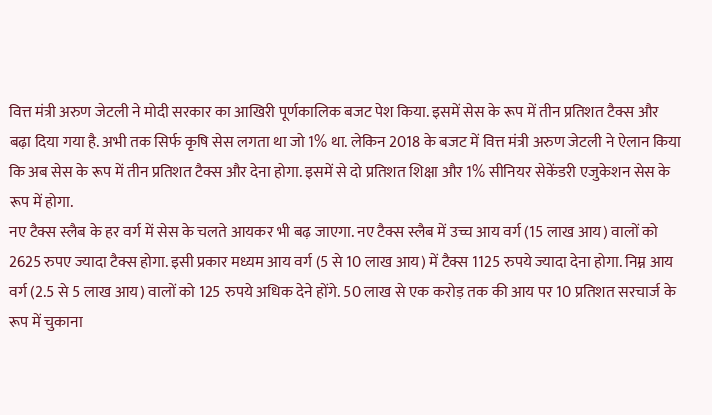वित्त मंत्री अरुण जेटली ने मोदी सरकार का आखिरी पूर्णकालिक बजट पेश किया. इसमें सेस के रूप में तीन प्रतिशत टैक्स और बढ़ा दिया गया है. अभी तक सिर्फ कृषि सेस लगता था जो 1% था. लेकिन 2018 के बजट में वित्त मंत्री अरुण जेटली ने ऐलान किया कि अब सेस के रूप में तीन प्रतिशत टैक्स और देना होगा. इसमें से दो प्रतिशत शिक्षा और 1% सीनियर सेकेंडरी एजुकेशन सेस के रूप में होगा.
नए टैक्स स्लैब के हर वर्ग में सेस के चलते आयकर भी बढ़ जाएगा. नए टैक्स स्लैब में उच्च आय वर्ग (15 लाख आय) वालों को 2625 रुपए ज्यादा टैक्स होगा. इसी प्रकार मध्यम आय वर्ग (5 से 10 लाख आय) में टैक्स 1125 रुपये ज्यादा देना होगा. निम्न आय वर्ग (2.5 से 5 लाख आय) वालों को 125 रुपये अधिक देने होंगे. 50 लाख से एक करोड़ तक की आय पर 10 प्रतिशत सरचार्ज के रूप में चुकाना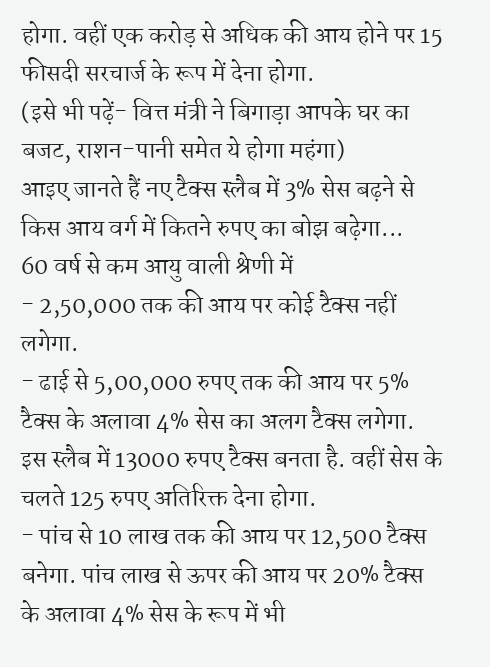होगा. वहीं एक करोड़ से अधिक की आय होने पर 15 फीसदी सरचार्ज के रूप में देना होगा.
(इसे भी पढ़ें- वित्त मंत्री ने बिगाड़ा आपके घर का बजट, राशन-पानी समेत ये होगा महंगा)
आइए जानते हैं नए टैक्स स्लैब में 3% सेस बढ़ने से किस आय वर्ग में कितने रुपए का बोझ बढ़ेगा...
60 वर्ष से कम आयु वाली श्रेणी में
- 2,50,000 तक की आय पर कोई टैक्स नहीं लगेगा.
- ढाई से 5,00,000 रुपए तक की आय पर 5% टैक्स के अलावा 4% सेस का अलग टैक्स लगेगा. इस स्लैब में 13000 रुपए टैक्स बनता है. वहीं सेस के चलते 125 रुपए अतिरिक्त देना होगा.
- पांच से 10 लाख तक की आय पर 12,500 टैक्स बनेगा. पांच लाख से ऊपर की आय पर 20% टैक्स के अलावा 4% सेस के रूप में भी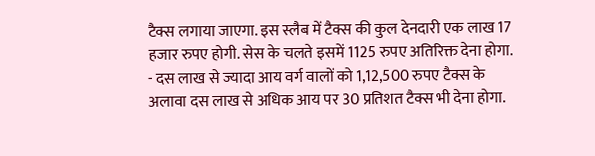टैक्स लगाया जाएगा. इस स्लैब में टैक्स की कुल देनदारी एक लाख 17 हजार रुपए होगी. सेस के चलते इसमें 1125 रुपए अतिरिक्त देना होगा.
- दस लाख से ज्यादा आय वर्ग वालों को 1,12,500 रुपए टैक्स के अलावा दस लाख से अधिक आय पर 30 प्रतिशत टैक्स भी देना होगा.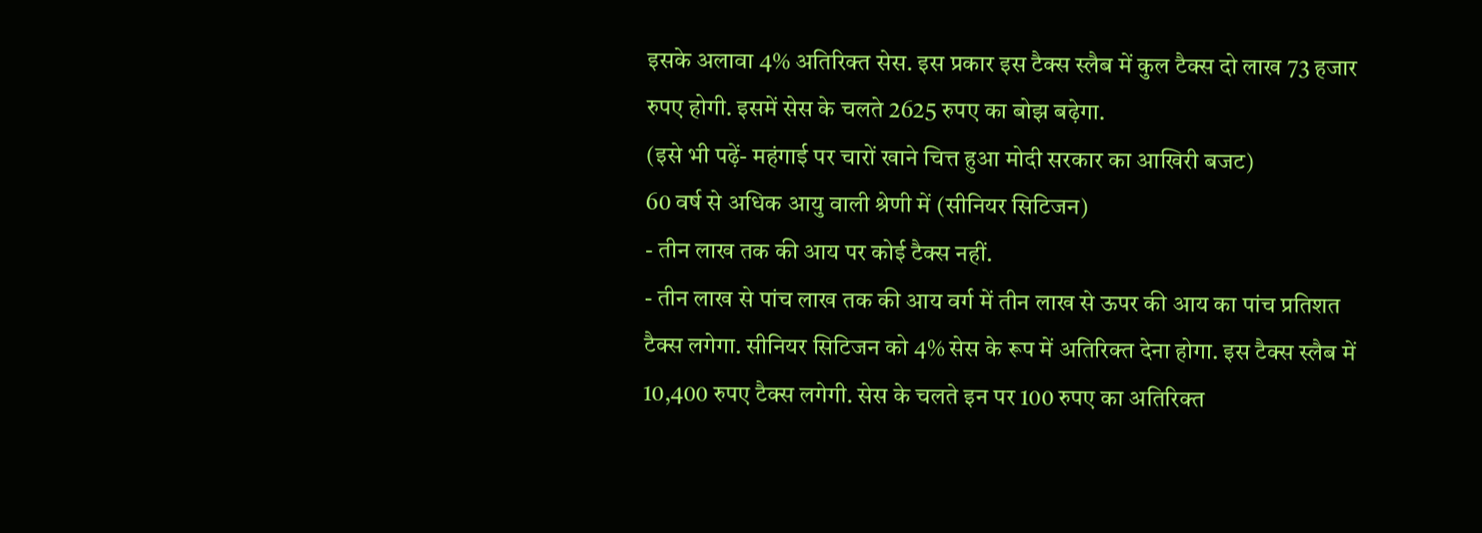इसके अलावा 4% अतिरिक्त सेस. इस प्रकार इस टैक्स स्लैब में कुल टैक्स दो लाख 73 हजार रुपए होगी. इसमें सेस के चलते 2625 रुपए का बोझ बढ़ेगा.
(इसे भी पढ़ें- महंगाई पर चारों खाने चित्त हुआ मोदी सरकार का आखिरी बजट)
60 वर्ष से अधिक आयु वाली श्रेणी में (सीनियर सिटिजन)
- तीन लाख तक की आय पर कोई टैक्स नहीं.
- तीन लाख से पांच लाख तक की आय वर्ग में तीन लाख से ऊपर की आय का पांच प्रतिशत टैक्स लगेगा. सीनियर सिटिजन को 4% सेस के रूप में अतिरिक्त देना होगा. इस टैक्स स्लैब में 10,400 रुपए टैक्स लगेगी. सेस के चलते इन पर 100 रुपए का अतिरिक्त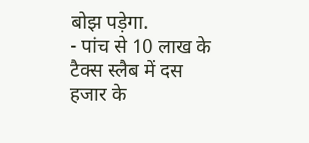बोझ पड़ेगा.
- पांच से 10 लाख के टैक्स स्लैब में दस हजार के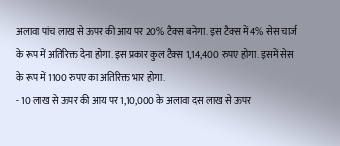अलावा पांच लाख से ऊपर की आय पर 20% टैक्स बनेगा. इस टैक्स में 4% सेस चार्ज के रूप में अतिरिक्त देना होगा. इस प्रकार कुल टैक्स 1,14,400 रुपए होगा. इसमें सेस के रूप में 1100 रुपए का अतिरिक्त भार होगा.
- 10 लाख से ऊपर की आय पर 1,10,000 के अलावा दस लाख से ऊपर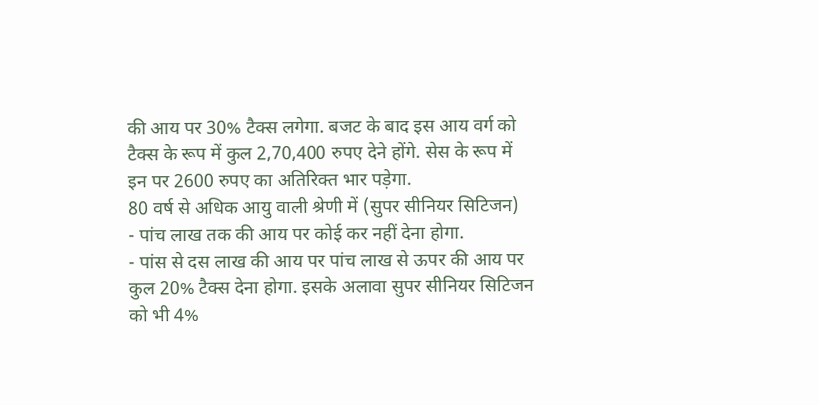की आय पर 30% टैक्स लगेगा. बजट के बाद इस आय वर्ग को टैक्स के रूप में कुल 2,70,400 रुपए देने होंगे. सेस के रूप में इन पर 2600 रुपए का अतिरिक्त भार पड़ेगा.
80 वर्ष से अधिक आयु वाली श्रेणी में (सुपर सीनियर सिटिजन)
- पांच लाख तक की आय पर कोई कर नहीं देना होगा.
- पांस से दस लाख की आय पर पांच लाख से ऊपर की आय पर कुल 20% टैक्स देना होगा. इसके अलावा सुपर सीनियर सिटिजन को भी 4%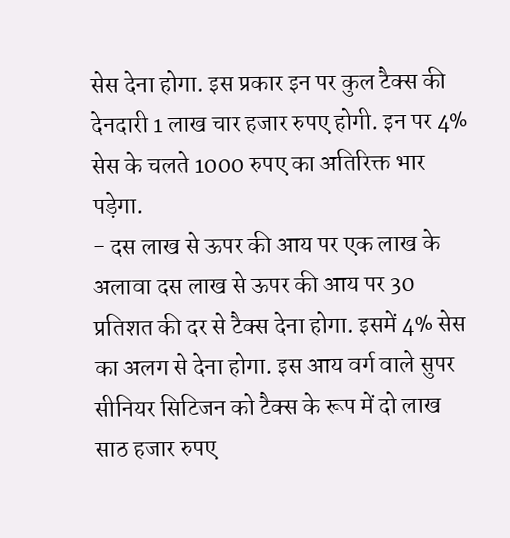सेस देना होगा. इस प्रकार इन पर कुल टैक्स की देनदारी 1 लाख चार हजार रुपए होगी. इन पर 4% सेस के चलते 1000 रुपए का अतिरिक्त भार पड़ेगा.
- दस लाख से ऊपर की आय पर एक लाख के अलावा दस लाख से ऊपर की आय पर 30 प्रतिशत की दर से टैक्स देना होगा. इसमें 4% सेस का अलग से देना होगा. इस आय वर्ग वाले सुपर सीनियर सिटिजन को टैक्स के रूप में दो लाख साठ हजार रुपए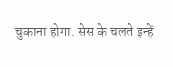चुकाना होगा. सेस के चलते इन्हें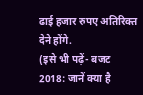ढाई हजार रुपए अतिरिक्त देने होंगे.
(इसे भी पढ़ें- बजट 2018: जानें क्या है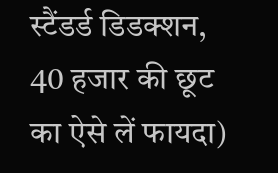स्टैंडर्ड डिडक्शन, 40 हजार की छूट का ऐसे लें फायदा)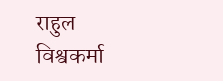राहुल विश्वकर्मा